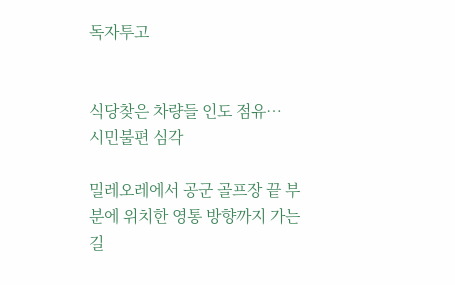독자투고


식당찾은 차량들 인도 점유… 시민불편 심각

밀레오레에서 공군 골프장 끝 부분에 위치한 영통 방향까지 가는 길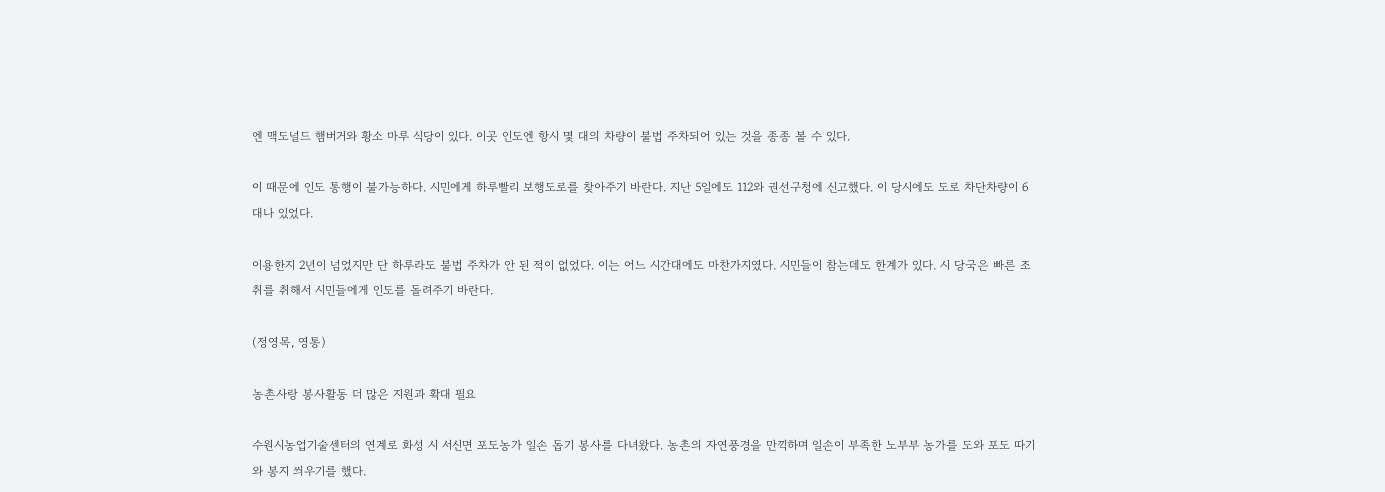엔 맥도널드 햄버거와 황소 마루 식당이 있다. 이곳 인도엔 항시 몇 대의 차량이 불법 주차되어 있는 것을 종종 볼 수 있다.

이 때문에 인도 통행이 불가능하다. 시민에게 하루빨리 보행도로를 찾아주기 바란다. 지난 5일에도 112와 권선구청에 신고했다. 이 당시에도 도로 차단차량이 6대나 있었다.

이용한지 2년이 넘었지만 단 하루라도 불법 주차가 안 된 적이 없었다. 이는 어느 시간대에도 마찬가지였다. 시민들이 참는데도 한계가 있다. 시 당국은 빠른 조취를 취해서 시민들에게 인도를 돌려주기 바란다.

(정영목, 영통)

농촌사랑 봉사활동 더 많은 지원과 확대 필요

수원시농업기술센터의 연계로 화성 시 서신면 포도농가 일손 돕기 봉사를 다녀왔다. 농촌의 자연풍경을 만끽하며 일손이 부족한 노부부 농가를 도와 포도 따기와 봉지 씌우기를 했다.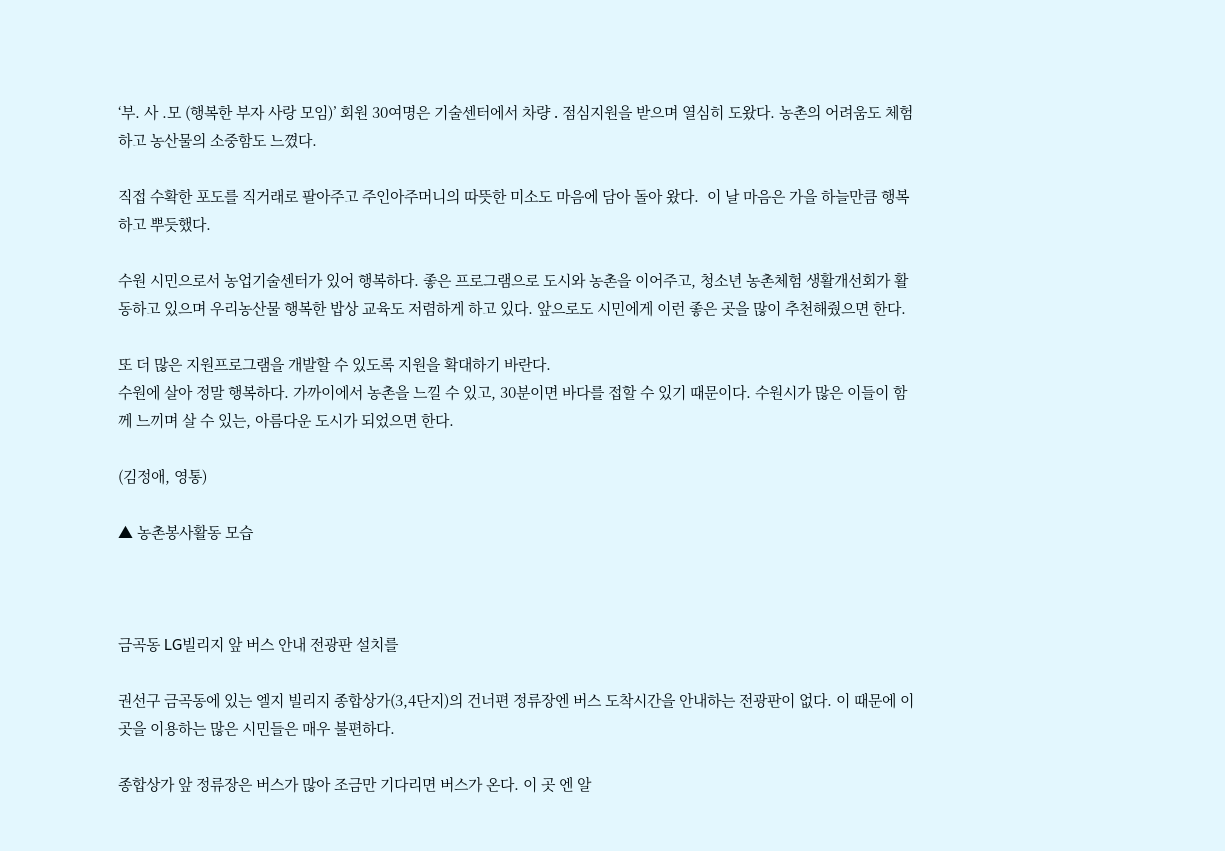‘부. 사 .모 (행복한 부자 사랑 모임)’ 회원 30여명은 기술센터에서 차량 ․ 점심지원을 받으며 열심히 도왔다. 농촌의 어려움도 체험하고 농산물의 소중함도 느꼈다.

직접 수확한 포도를 직거래로 팔아주고 주인아주머니의 따뜻한 미소도 마음에 담아 돌아 왔다.  이 날 마음은 가을 하늘만큼 행복하고 뿌듯했다.

수원 시민으로서 농업기술센터가 있어 행복하다. 좋은 프로그램으로 도시와 농촌을 이어주고, 청소년 농촌체험 생활개선회가 활동하고 있으며 우리농산물 행복한 밥상 교육도 저렴하게 하고 있다. 앞으로도 시민에게 이런 좋은 곳을 많이 추천해줬으면 한다.

또 더 많은 지원프로그램을 개발할 수 있도록 지원을 확대하기 바란다.
수원에 살아 정말 행복하다. 가까이에서 농촌을 느낄 수 있고, 30분이면 바다를 접할 수 있기 때문이다. 수원시가 많은 이들이 함께 느끼며 살 수 있는, 아름다운 도시가 되었으면 한다.

(김정애, 영통)

▲ 농촌봉사활동 모습



금곡동 LG빌리지 앞 버스 안내 전광판 설치를

권선구 금곡동에 있는 엘지 빌리지 종합상가(3,4단지)의 건너편 정류장엔 버스 도착시간을 안내하는 전광판이 없다. 이 때문에 이곳을 이용하는 많은 시민들은 매우 불편하다.

종합상가 앞 정류장은 버스가 많아 조금만 기다리면 버스가 온다. 이 곳 엔 알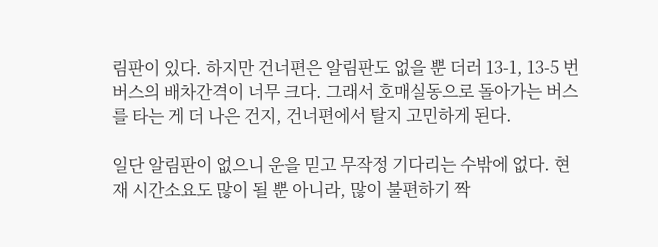림판이 있다. 하지만 건너편은 알림판도 없을 뿐 더러 13-1, 13-5 번 버스의 배차간격이 너무 크다. 그래서 호매실동으로 돌아가는 버스를 타는 게 더 나은 건지, 건너편에서 탈지 고민하게 된다.

일단 알림판이 없으니 운을 믿고 무작정 기다리는 수밖에 없다. 현재 시간소요도 많이 될 뿐 아니라, 많이 불편하기 짝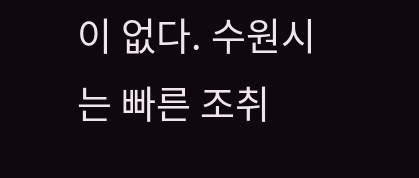이 없다. 수원시는 빠른 조취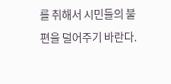를 취해서 시민들의 불편을 덜어주기 바란다.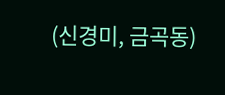(신경미, 금곡동)